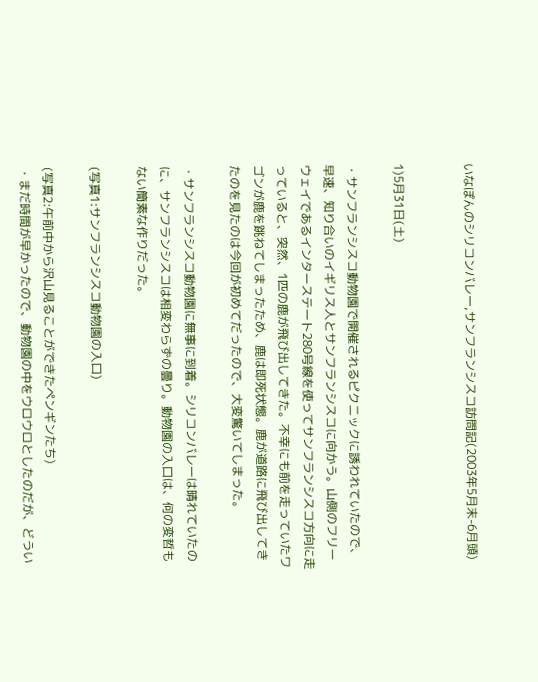いなぽんのシリコンバレー,サンフランシスコ訪問記(2003年5月末-6月頭)


1)5月31日(土)

・サンフランシスコ動物園で開催されるピクニックに誘われていたので、早速、知り合いのイギリス人とサンフランシスコに向かう。山側のフリーウェイであるインターステート280号線を使ってサンフランシスコ方向に走っていると、突然、1匹の鹿が飛び出してきた。不幸にも前を走っていたワゴンが鹿を跳ねてしまったため、鹿は即死状態。鹿が道路に飛び出してきたのを見たのは今回が初めてだったので、大変驚いてしまった。

・サンフランシスコ動物園に無事に到着。シリコンバレーは晴れていたのに、サンフランシスコは相変わらずの曇り。動物園の入口は、何の変哲もない簡素な作りだった。

(写真1:サンフランシスコ動物園の入口)

(写真2:午前中から沢山見ることができたペンギンたち)
・まだ時間が早かったので、動物園の中をウロウロとしたのだが、どうい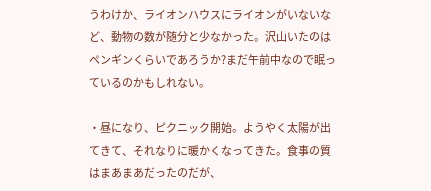うわけか、ライオンハウスにライオンがいないなど、動物の数が随分と少なかった。沢山いたのはペンギンくらいであろうか?まだ午前中なので眠っているのかもしれない。

・昼になり、ピクニック開始。ようやく太陽が出てきて、それなりに暖かくなってきた。食事の質はまあまあだったのだが、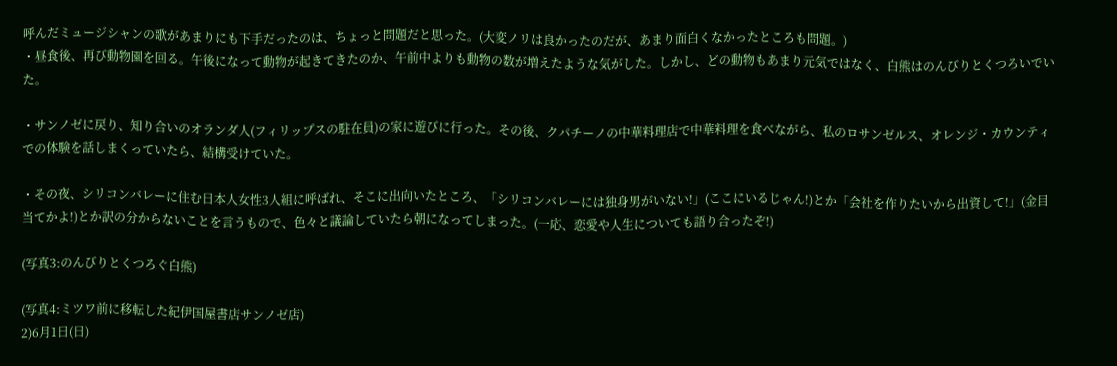呼んだミュージシャンの歌があまりにも下手だったのは、ちょっと問題だと思った。(大変ノリは良かったのだが、あまり面白くなかったところも問題。)
・昼食後、再び動物園を回る。午後になって動物が起きてきたのか、午前中よりも動物の数が増えたような気がした。しかし、どの動物もあまり元気ではなく、白熊はのんびりとくつろいでいた。

・サンノゼに戻り、知り合いのオランダ人(フィリップスの駐在員)の家に遊びに行った。その後、クパチーノの中華料理店で中華料理を食べながら、私のロサンゼルス、オレンジ・カウンティでの体験を話しまくっていたら、結構受けていた。

・その夜、シリコンバレーに住む日本人女性3人組に呼ばれ、そこに出向いたところ、「シリコンバレーには独身男がいない!」(ここにいるじゃん!)とか「会社を作りたいから出資して!」(金目当てかよ!)とか訳の分からないことを言うもので、色々と議論していたら朝になってしまった。(一応、恋愛や人生についても語り合ったぞ!)

(写真3:のんびりとくつろぐ白熊)

(写真4:ミツワ前に移転した紀伊国屋書店サンノゼ店)
2)6月1日(日)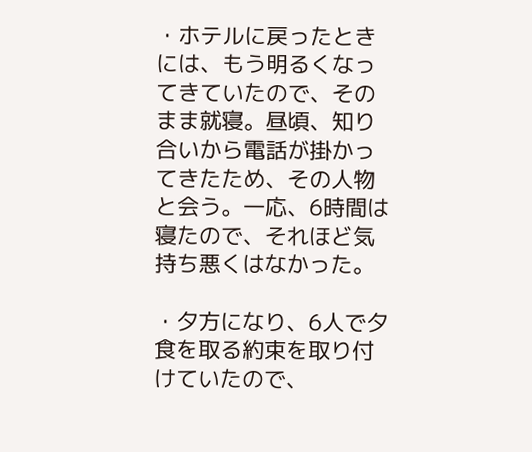・ホテルに戻ったときには、もう明るくなってきていたので、そのまま就寝。昼頃、知り合いから電話が掛かってきたため、その人物と会う。一応、6時間は寝たので、それほど気持ち悪くはなかった。

・夕方になり、6人で夕食を取る約束を取り付けていたので、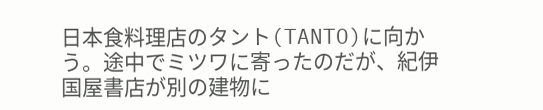日本食料理店のタント(TANTO)に向かう。途中でミツワに寄ったのだが、紀伊国屋書店が別の建物に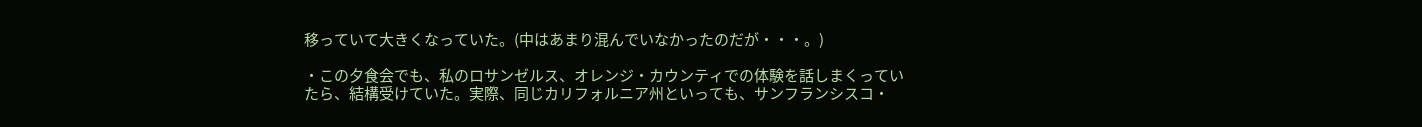移っていて大きくなっていた。(中はあまり混んでいなかったのだが・・・。)

・この夕食会でも、私のロサンゼルス、オレンジ・カウンティでの体験を話しまくっていたら、結構受けていた。実際、同じカリフォルニア州といっても、サンフランシスコ・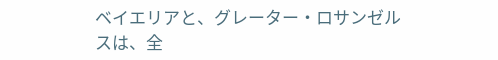ベイエリアと、グレーター・ロサンゼルスは、全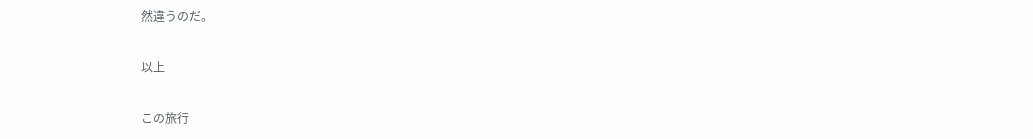然違うのだ。

以上

この旅行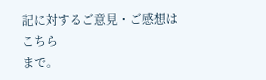記に対するご意見・ご感想は
こちら
まで。